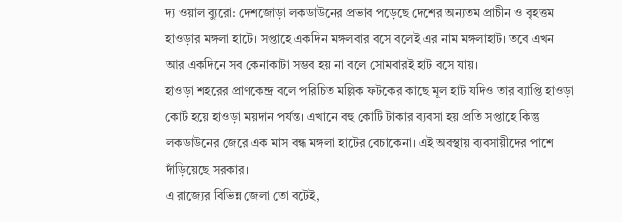দ্য ওয়াল ব্যুরো: দেশজোড়া লকডাউনের প্রভাব পড়েছে দেশের অন্যতম প্রাচীন ও বৃহত্তম হাওড়ার মঙ্গলা হাটে। সপ্তাহে একদিন মঙ্গলবার বসে বলেই এর নাম মঙ্গলাহাট। তবে এখন আর একদিনে সব কেনাকাটা সম্ভব হয় না বলে সোমবারই হাট বসে যায়।
হাওড়া শহরের প্রাণকেন্দ্র বলে পরিচিত মল্লিক ফটকের কাছে মূল হাট যদিও তার ব্যাপ্তি হাওড়া কোর্ট হয়ে হাওড়া ময়দান পর্যন্ত। এখানে বহু কোটি টাকার ব্যবসা হয় প্রতি সপ্তাহে কিন্তু লকডাউনের জেরে এক মাস বন্ধ মঙ্গলা হাটের বেচাকেনা। এই অবস্থায় ব্যবসায়ীদের পাশে দাঁড়িয়েছে সরকার।
এ রাজ্যের বিভিন্ন জেলা তো বটেই,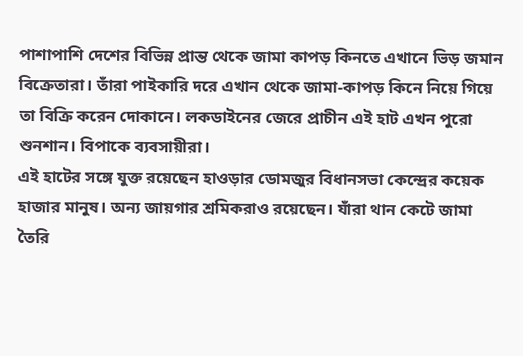পাশাপাশি দেশের বিভিন্ন প্রান্ত থেকে জামা কাপড় কিনতে এখানে ভিড় জমান বিক্রেতারা। তাঁরা পাইকারি দরে এখান থেকে জামা-কাপড় কিনে নিয়ে গিয়ে তা বিক্রি করেন দোকানে। লকডাইনের জেরে প্রাচীন এই হাট এখন পুরো শুনশান। বিপাকে ব্যবসায়ীরা।
এই হাটের সঙ্গে যুক্ত রয়েছেন হাওড়ার ডোমজুর বিধানসভা কেন্দ্রের কয়েক হাজার মানুষ। অন্য জায়গার শ্রমিকরাও রয়েছেন। যাঁরা থান কেটে জামা তৈরি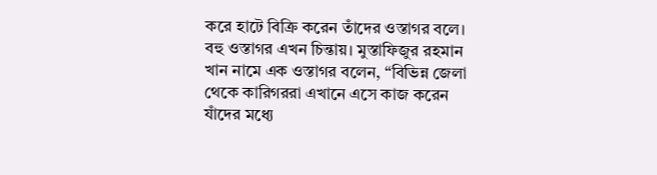করে হাটে বিক্রি করেন তাঁদের ওস্তাগর বলে। বহু ওস্তাগর এখন চিন্তায়। মুস্তাফিজুর রহমান খান নামে এক ওস্তাগর বলেন, “বিভিন্ন জেলা থেকে কারিগররা এখানে এসে কাজ করেন যাঁদের মধ্যে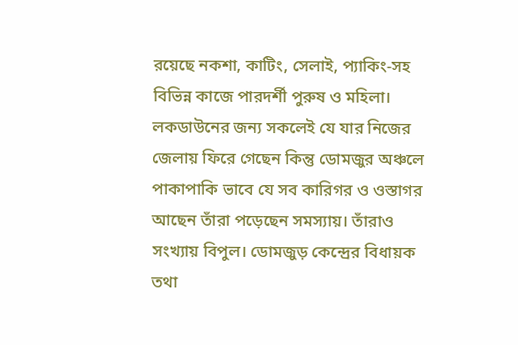রয়েছে নকশা, কাটিং, সেলাই, প্যাকিং-সহ বিভিন্ন কাজে পারদর্শী পুরুষ ও মহিলা। লকডাউনের জন্য সকলেই যে যার নিজের জেলায় ফিরে গেছেন কিন্তু ডোমজুর অঞ্চলে পাকাপাকি ভাবে যে সব কারিগর ও ওস্তাগর আছেন তাঁরা পড়েছেন সমস্যায়। তাঁরাও সংখ্যায় বিপুল। ডোমজুড় কেন্দ্রের বিধায়ক তথা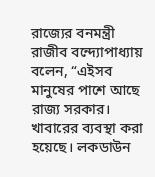রাজ্যের বনমন্ত্রী রাজীব বন্দ্যোপাধ্যায় বলেন, “এইসব মানুষের পাশে আছে রাজ্য সরকার। খাবারের ব্যবস্থা করা হয়েছে। লকডাউন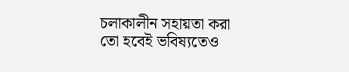চলাকালীন সহায়তা করা তো হবেই ভবিষ্যতেও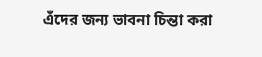এঁদের জন্য ভাবনা চিন্তা করা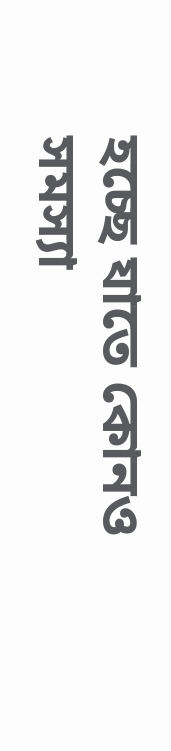হচ্ছে যাতে কোনও সমস্যা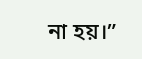না হয়।”